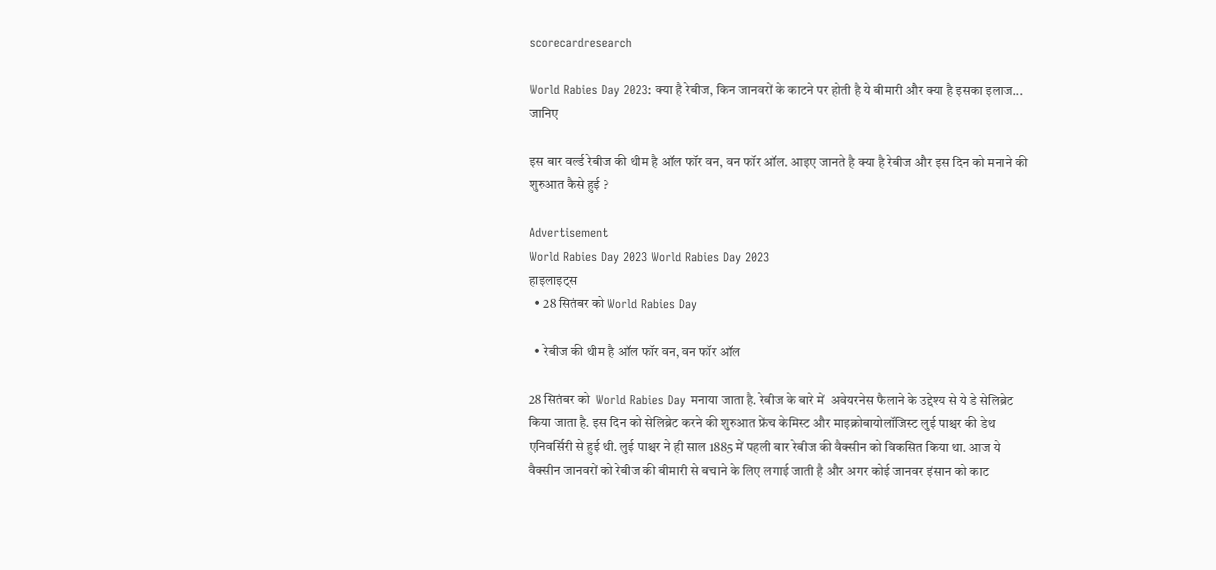scorecardresearch

World Rabies Day 2023: क्या है रेबीज, किन जानवरों के काटने पर होती है ये बीमारी और क्या है इसका इलाज... जानिए

इस बार वर्ल्ड रेबीज की थीम है ऑल फॉर वन, वन फॉर ऑल. आइए जानते है क्या है रेबीज और इस दिन को मनाने की शुरुआत कैसे हुई ?

Advertisement
World Rabies Day 2023 World Rabies Day 2023
हाइलाइट्स
  • 28 सितंबर को World Rabies Day

  • रेबीज की थीम है ऑल फॉर वन, वन फॉर ऑल

28 सितंबर को  World Rabies Day मनाया जाता है. रेबीज के बारे में  अवेयरनेस फैलाने के उद्देश्य से ये डे सेलिब्रेट किया जाता है. इस दिन को सेलिब्रेट करने की शुरुआत फ्रेंच केमिस्ट और माइक्रोबायोलॉजिस्ट लुई पाश्चर की डेथ एनिवर्सिरी से हुई थी. लुई पाश्चर ने ही साल 1885 में पहली बार रेबीज की वैक्सीन को विकसित किया था. आज ये वैक्सीन जानवरों को रेबीज की बीमारी से बचाने के लिए लगाई जाती है और अगर कोई जानवर इंसान को काट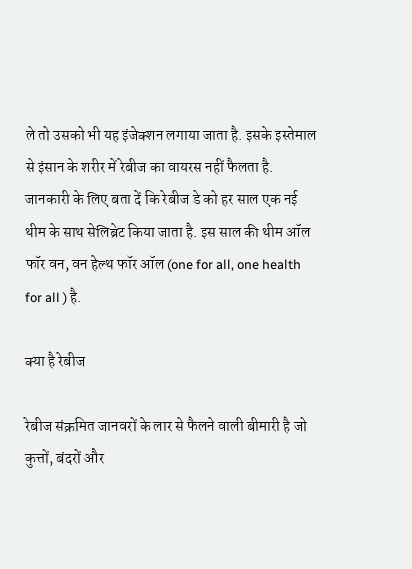ले तो उसको भी यह इंजेक्शन लगाया जाता है. इसके इस्तेमाल से इंसान के शरीर में रेबीज का वायरस नहीं फैलता है. जानकारी के लिए बता दें कि रेबीज डे को हर साल एक नई थीम के साथ सेलिब्रेट किया जाता है. इस साल की थीम ऑल फॉर वन, वन हेल्थ फॉर ऑल (one for all, one health for all ) है.

क्या है रेबीज

रेबीज संक्रमित जानवरों के लार से फैलने वाली बीमारी है जो कुत्तों, बंदरों और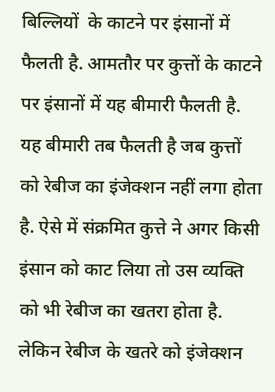बिल्लियों  के काटने पर इंसानों में फैलती है. आमतौर पर कुत्तों के काटने पर इंसानों में यह बीमारी फैलती है. यह बीमारी तब फैलती है जब कुत्तों को रेबीज का इंजेक्शन नहीं लगा होता है. ऐसे में संक्रमित कुत्ते ने अगर किसी इंसान को काट लिया तो उस व्यक्ति को भी रेबीज का खतरा होता है. लेकिन रेबीज के खतरे को इंजेक्शन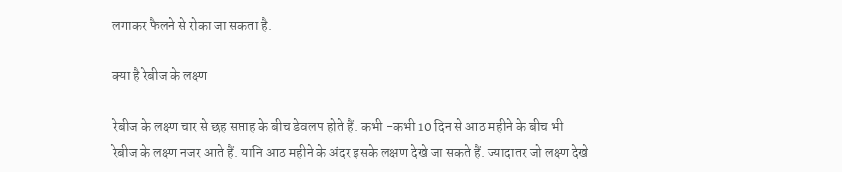लगाकर फैलने से रोका जा सकता है.

क्या है रेबीज के लक्ष्ण

रेबीज के लक्ष्ण चार से छह सप्ताह के बीच डेवलप होते हैं. कभी -कभी 10 दिन से आठ महीने के बीच भी रेबीज के लक्ष्ण नजर आते हैं. यानि आठ महीने के अंदर इसके लक्षण देखे जा सकते हैं. ज्यादातर जो लक्ष्ण देखे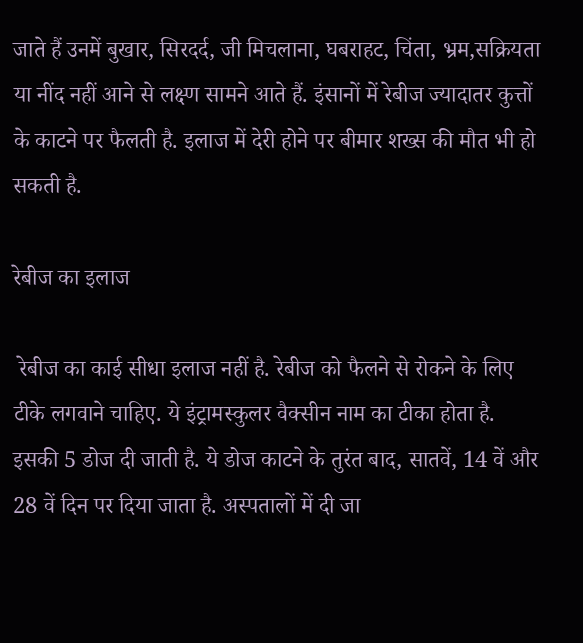जाते हैं उनमें बुखार, सिरदर्द, जी मिचलाना, घबराहट, चिंता, भ्रम,सक्रियता या नींद नहीं आने से लक्ष्ण सामने आते हैं. इंसानों में रेबीज ज्यादातर कुत्तों के काटने पर फैलती है. इलाज में देरी होने पर बीमार शख्स की मौत भी हो सकती है.

रेबीज का इलाज

 रेबीज का काई सीधा इलाज नहीं है. रेबीज को फैलने से रोकने के लिए टीके लगवाने चाहिए. ये इंट्रामस्कुलर वैक्सीन नाम का टीका होता है. इसकी 5 डोज दी जाती है. ये डोज काटने के तुरंत बाद, सातवें, 14 वें और 28 वें दिन पर दिया जाता है. अस्पतालों में दी जा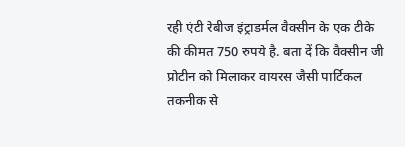रही एंटी रेबीज इंट्राडर्मल वैक्सीन के एक टीके की कीमत 750 रुपये है. बता दें कि वैक्सीन जी प्रोटीन को मिलाकर वायरस जैसी पार्टिकल तकनीक से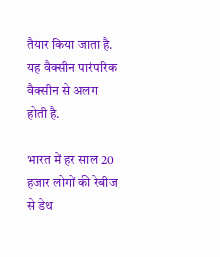तैयार किया जाता है. यह वैक्सीन पारंपरिक वैक्सीन से अलग होती है.

भारत में हर साल 20 हजार लोगों की रेबीज से डेथ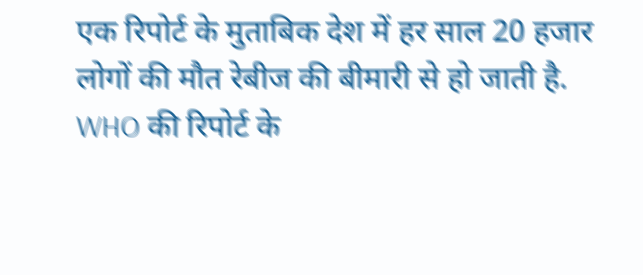एक रिपोर्ट के मुताबिक देश में हर साल 20 हजार लोगों की मौत रेबीज की बीमारी से हो जाती है. WHO की रिपोर्ट के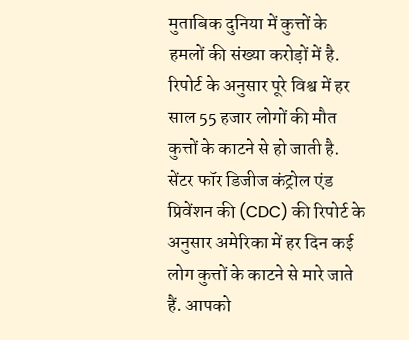मुताबिक दुनिया में कुत्तों के हमलों की संख्या करोड़ों में है. रिपोर्ट के अनुसार पूरे विश्व में हर साल 55 हजार लोगों की मौत कुत्तों के काटने से हो जाती है. सेंटर फॉर डिजीज कंट्रोल एंड प्रिवेंशन की (CDC) की रिपोर्ट के अनुसार अमेरिका में हर दिन कई लोग कुत्तों के काटने से मारे जाते हैं. आपको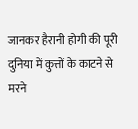जानकर हैरानी होगी की पूरी दुनिया में कुत्तों के काटने से मरने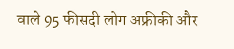वाले 95 फीसदी लोग अफ्रीकी और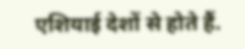एशियाई देशों से होते हैं.